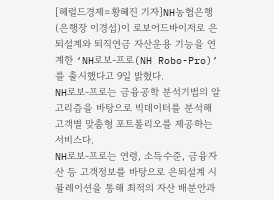[헤럴드경제=황혜진 기자]NH농협은행(은행장 이경섭)이 로보어드바이저로 은퇴설계와 퇴직연금 자산운용 기능을 연계한 ‘NH로보-프로(NH Robo-Pro)’를 출시했다고 9일 밝혔다.
NH로보-프로는 금융공학 분석기법의 알고리즘을 바탕으로 빅데이터를 분석해 고객별 맞춤형 포트폴리오를 제공하는 서비스다.
NH로보-프로는 연령, 소득수준, 금융자산 등 고객정보를 바탕으로 은퇴설계 시뮬레이션을 통해 최적의 자산 배분안과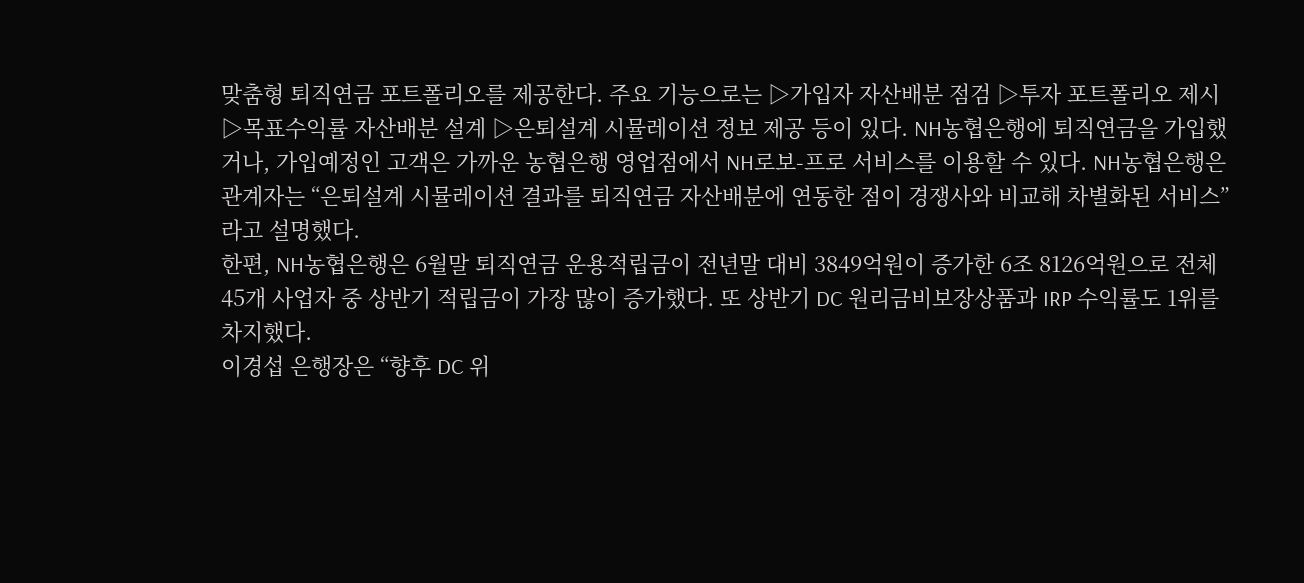맞춤형 퇴직연금 포트폴리오를 제공한다. 주요 기능으로는 ▷가입자 자산배분 점검 ▷투자 포트폴리오 제시 ▷목표수익률 자산배분 설계 ▷은퇴설계 시뮬레이션 정보 제공 등이 있다. NH농협은행에 퇴직연금을 가입했거나, 가입예정인 고객은 가까운 농협은행 영업점에서 NH로보-프로 서비스를 이용할 수 있다. NH농협은행은 관계자는 “은퇴설계 시뮬레이션 결과를 퇴직연금 자산배분에 연동한 점이 경쟁사와 비교해 차별화된 서비스”라고 설명했다.
한편, NH농협은행은 6월말 퇴직연금 운용적립금이 전년말 대비 3849억원이 증가한 6조 8126억원으로 전체 45개 사업자 중 상반기 적립금이 가장 많이 증가했다. 또 상반기 DC 원리금비보장상품과 IRP 수익률도 1위를 차지했다.
이경섭 은행장은 “향후 DC 위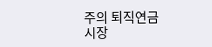주의 퇴직연금 시장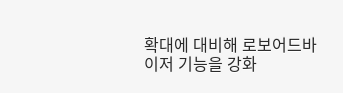확대에 대비해 로보어드바이저 기능을 강화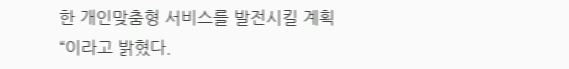한 개인맞춤형 서비스를 발전시킬 계획“이라고 밝혔다.